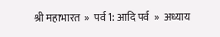श्री महाभारत  »  पर्व 1: आदि पर्व  »  अध्याय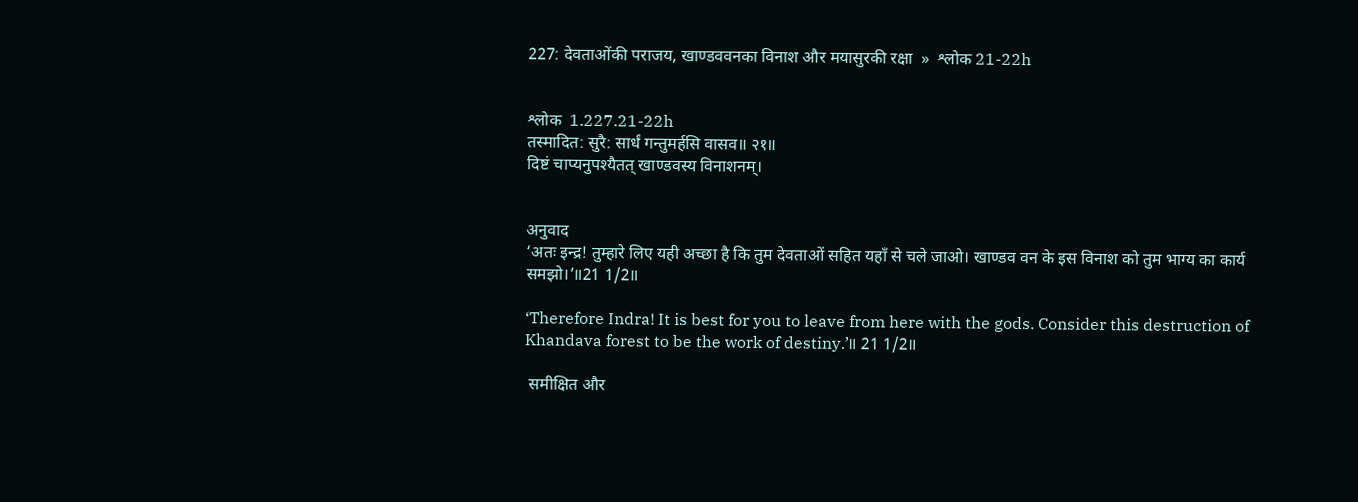227: देवताओंकी पराजय, खाण्डववनका विनाश और मयासुरकी रक्षा  »  श्लोक 21-22h


श्लोक  1.227.21-22h
तस्मादित: सुरै: सार्धं गन्तुमर्हसि वासव॥ २१॥
दिष्टं चाप्यनुपश्यैतत् खाण्डवस्य विनाशनम्।


अनुवाद
‘अतः इन्द्र! तुम्हारे लिए यही अच्छा है कि तुम देवताओं सहित यहाँ से चले जाओ। खाण्डव वन के इस विनाश को तुम भाग्य का कार्य समझो।’॥21 1/2॥

‘Therefore Indra! It is best for you to leave from here with the gods. Consider this destruction of Khandava forest to be the work of destiny.’॥ 21 1/2॥

 समीक्षित और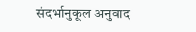संदर्भानुकूल अनुवाद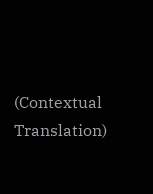(Contextual Translation)